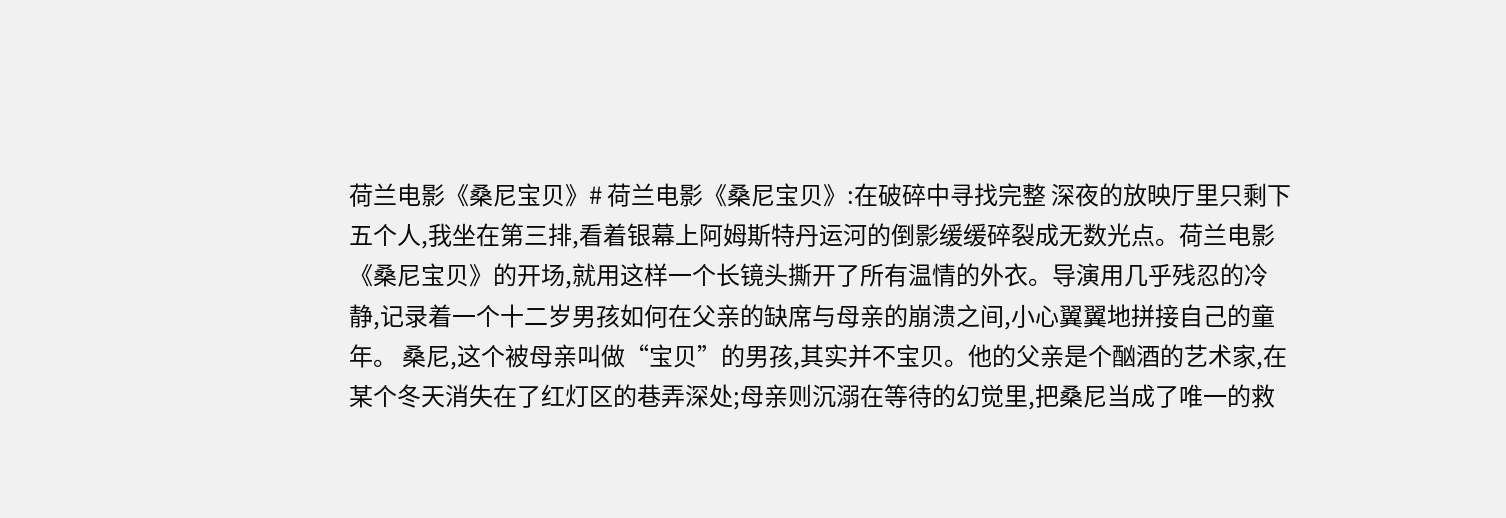荷兰电影《桑尼宝贝》# 荷兰电影《桑尼宝贝》:在破碎中寻找完整 深夜的放映厅里只剩下五个人,我坐在第三排,看着银幕上阿姆斯特丹运河的倒影缓缓碎裂成无数光点。荷兰电影《桑尼宝贝》的开场,就用这样一个长镜头撕开了所有温情的外衣。导演用几乎残忍的冷静,记录着一个十二岁男孩如何在父亲的缺席与母亲的崩溃之间,小心翼翼地拼接自己的童年。 桑尼,这个被母亲叫做“宝贝”的男孩,其实并不宝贝。他的父亲是个酗酒的艺术家,在某个冬天消失在了红灯区的巷弄深处;母亲则沉溺在等待的幻觉里,把桑尼当成了唯一的救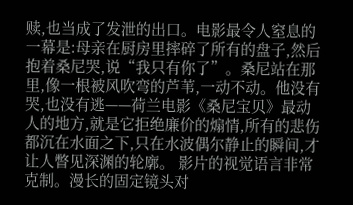赎,也当成了发泄的出口。电影最令人窒息的一幕是:母亲在厨房里摔碎了所有的盘子,然后抱着桑尼哭,说“我只有你了”。桑尼站在那里,像一根被风吹弯的芦苇,一动不动。他没有哭,也没有逃——荷兰电影《桑尼宝贝》最动人的地方,就是它拒绝廉价的煽情,所有的悲伤都沉在水面之下,只在水波偶尔静止的瞬间,才让人瞥见深渊的轮廓。 影片的视觉语言非常克制。漫长的固定镜头对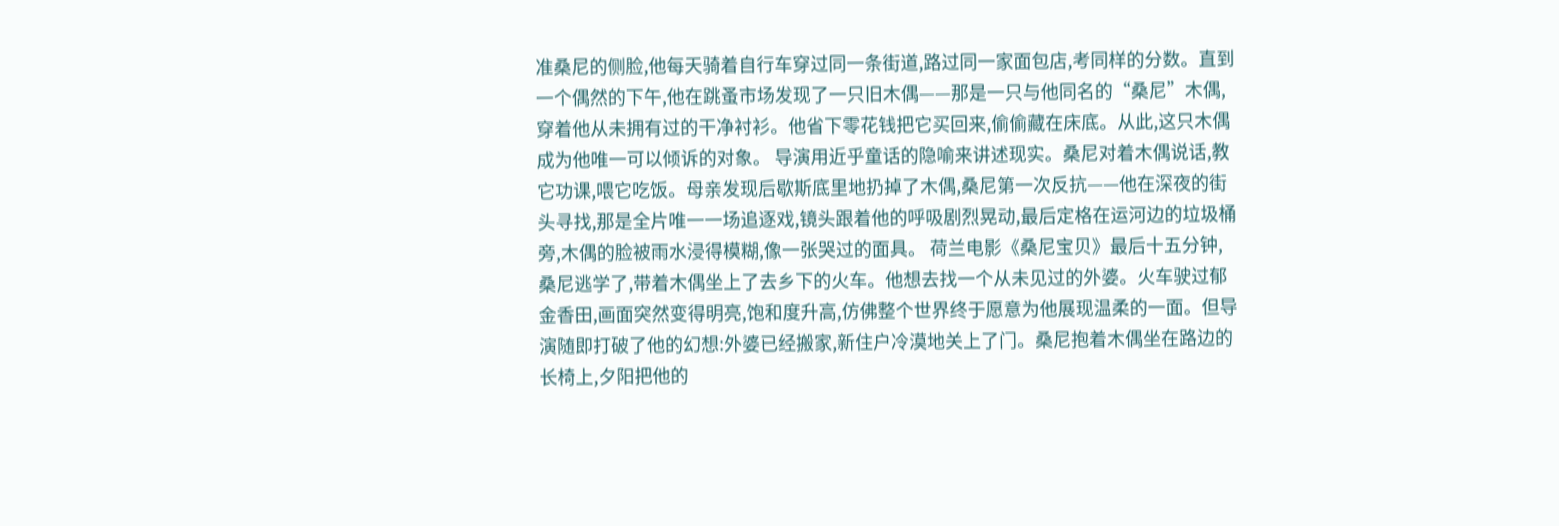准桑尼的侧脸,他每天骑着自行车穿过同一条街道,路过同一家面包店,考同样的分数。直到一个偶然的下午,他在跳蚤市场发现了一只旧木偶——那是一只与他同名的“桑尼”木偶,穿着他从未拥有过的干净衬衫。他省下零花钱把它买回来,偷偷藏在床底。从此,这只木偶成为他唯一可以倾诉的对象。 导演用近乎童话的隐喻来讲述现实。桑尼对着木偶说话,教它功课,喂它吃饭。母亲发现后歇斯底里地扔掉了木偶,桑尼第一次反抗——他在深夜的街头寻找,那是全片唯一一场追逐戏,镜头跟着他的呼吸剧烈晃动,最后定格在运河边的垃圾桶旁,木偶的脸被雨水浸得模糊,像一张哭过的面具。 荷兰电影《桑尼宝贝》最后十五分钟,桑尼逃学了,带着木偶坐上了去乡下的火车。他想去找一个从未见过的外婆。火车驶过郁金香田,画面突然变得明亮,饱和度升高,仿佛整个世界终于愿意为他展现温柔的一面。但导演随即打破了他的幻想:外婆已经搬家,新住户冷漠地关上了门。桑尼抱着木偶坐在路边的长椅上,夕阳把他的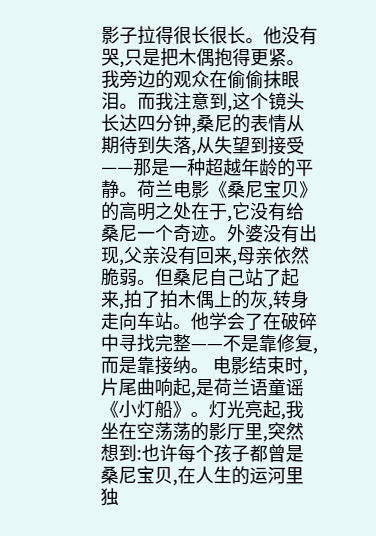影子拉得很长很长。他没有哭,只是把木偶抱得更紧。 我旁边的观众在偷偷抹眼泪。而我注意到,这个镜头长达四分钟,桑尼的表情从期待到失落,从失望到接受——那是一种超越年龄的平静。荷兰电影《桑尼宝贝》的高明之处在于,它没有给桑尼一个奇迹。外婆没有出现,父亲没有回来,母亲依然脆弱。但桑尼自己站了起来,拍了拍木偶上的灰,转身走向车站。他学会了在破碎中寻找完整——不是靠修复,而是靠接纳。 电影结束时,片尾曲响起,是荷兰语童谣《小灯船》。灯光亮起,我坐在空荡荡的影厅里,突然想到:也许每个孩子都曾是桑尼宝贝,在人生的运河里独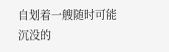自划着一艘随时可能沉没的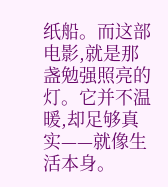纸船。而这部电影,就是那盏勉强照亮的灯。它并不温暖,却足够真实——就像生活本身。